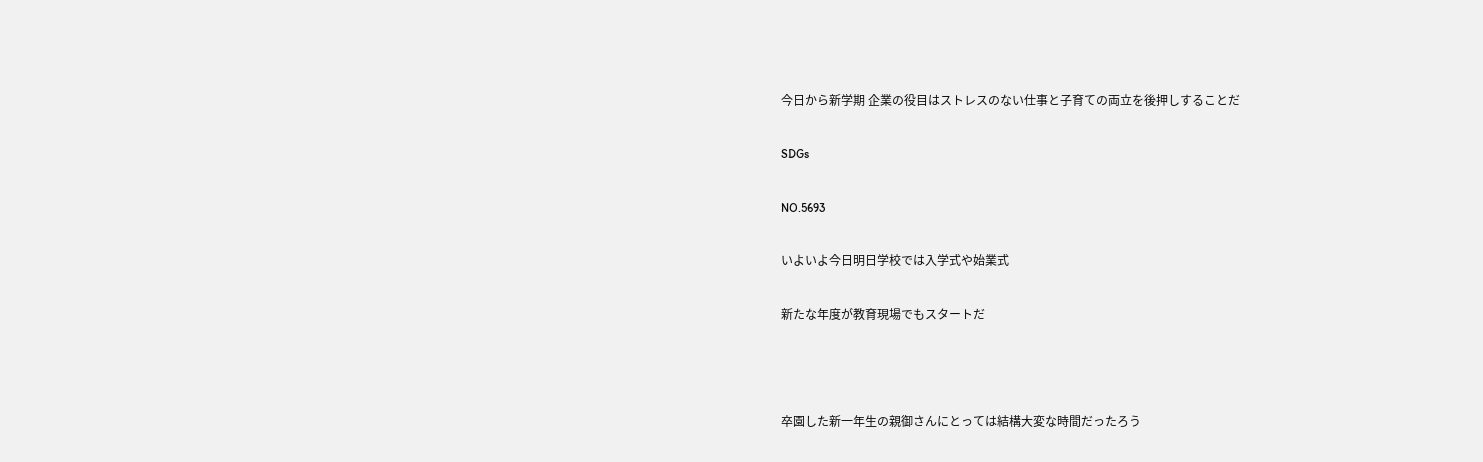今日から新学期 企業の役目はストレスのない仕事と子育ての両立を後押しすることだ

SDGs

NO.5693

いよいよ今日明日学校では入学式や始業式

新たな年度が教育現場でもスタートだ



卒園した新一年生の親御さんにとっては結構大変な時間だったろう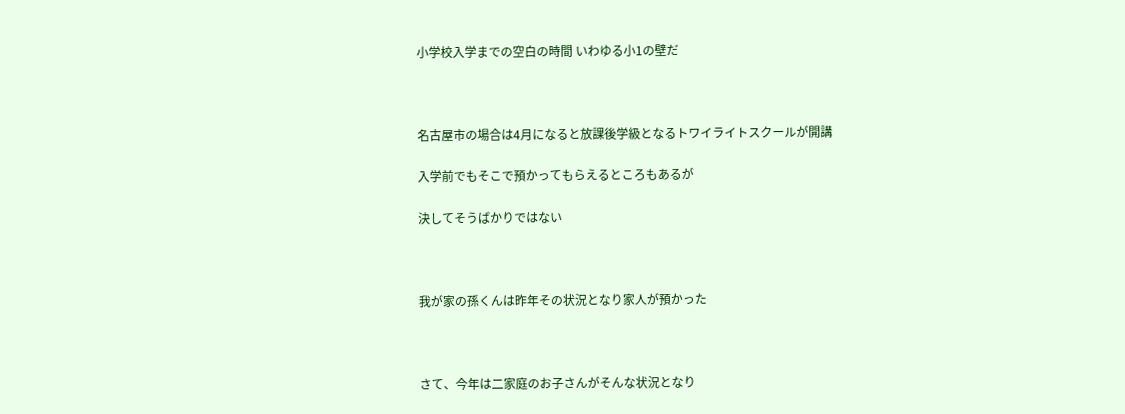小学校入学までの空白の時間 いわゆる小1の壁だ



名古屋市の場合は4月になると放課後学級となるトワイライトスクールが開講

入学前でもそこで預かってもらえるところもあるが

決してそうばかりではない



我が家の孫くんは昨年その状況となり家人が預かった



さて、今年は二家庭のお子さんがそんな状況となり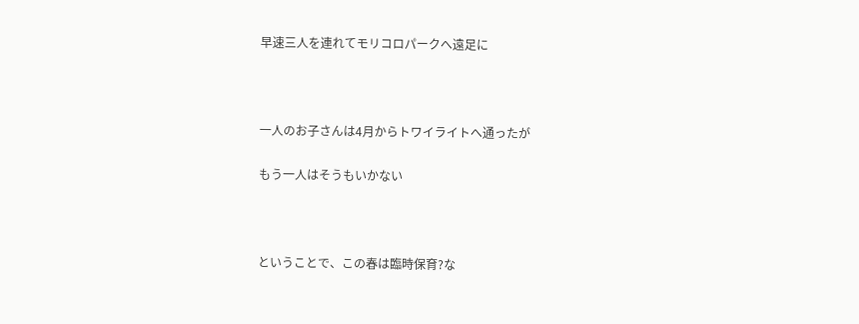早速三人を連れてモリコロパークへ遠足に



一人のお子さんは4月からトワイライトへ通ったが

もう一人はそうもいかない



ということで、この春は臨時保育?な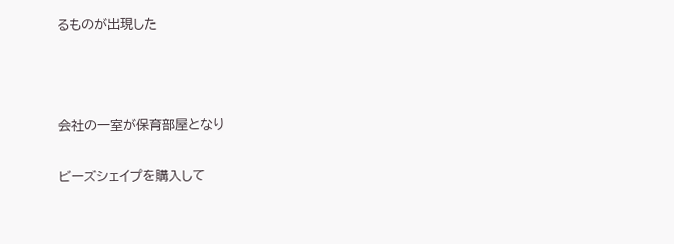るものが出現した



会社の一室が保育部屋となり

ビーズシェイプを購入して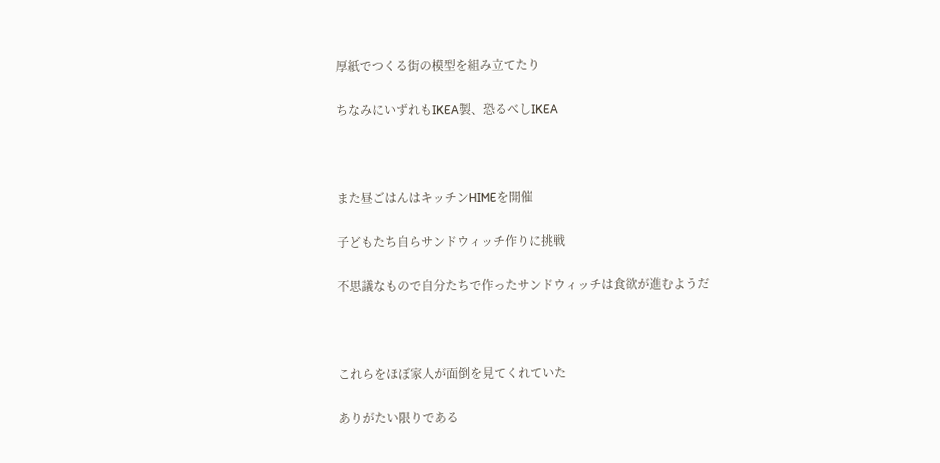厚紙でつくる街の模型を組み立てたり

ちなみにいずれもIKEA製、恐るべしIKEA



また昼ごはんはキッチンHIMEを開催

子どもたち自らサンドウィッチ作りに挑戦

不思議なもので自分たちで作ったサンドウィッチは食欲が進むようだ



これらをほぼ家人が面倒を見てくれていた

ありがたい限りである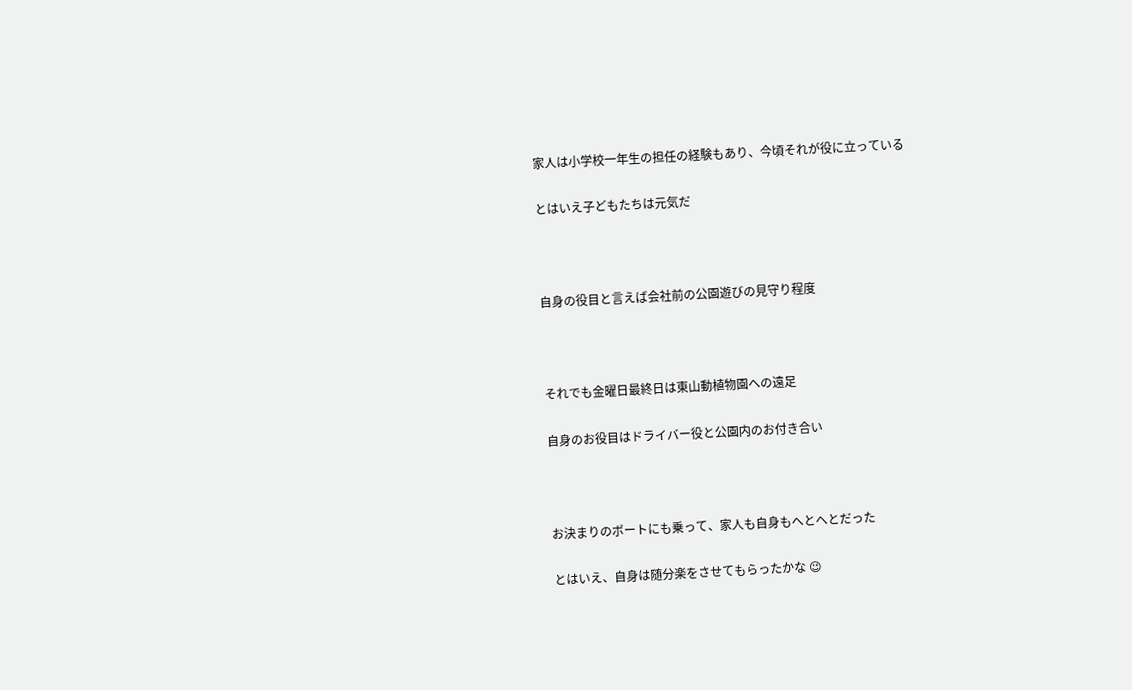家人は小学校一年生の担任の経験もあり、今頃それが役に立っている

とはいえ子どもたちは元気だ



自身の役目と言えば会社前の公園遊びの見守り程度



それでも金曜日最終日は東山動植物園への遠足

自身のお役目はドライバー役と公園内のお付き合い



お決まりのボートにも乗って、家人も自身もへとへとだった

とはいえ、自身は随分楽をさせてもらったかな 😉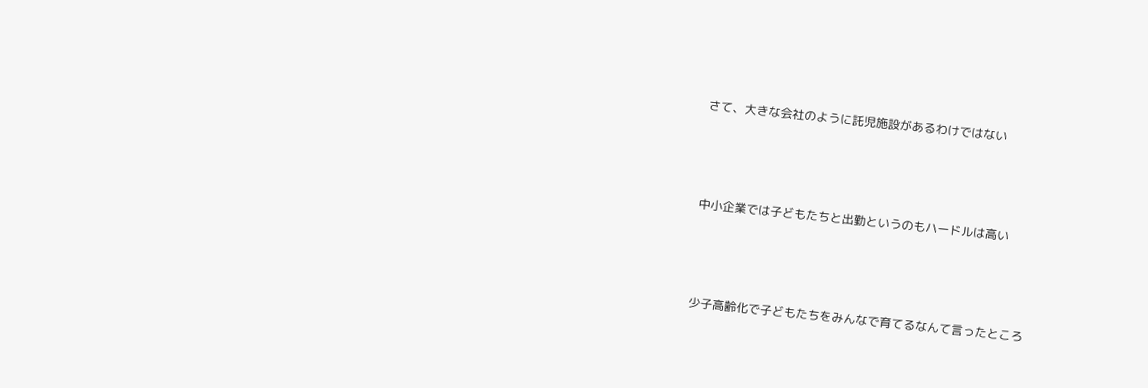さて、大きな会社のように託児施設があるわけではない



中小企業では子どもたちと出勤というのもハードルは高い



少子高齢化で子どもたちをみんなで育てるなんて言ったところ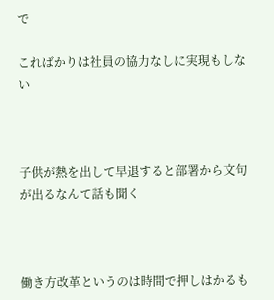で

こればかりは社員の協力なしに実現もしない



子供が熱を出して早退すると部署から文句が出るなんて話も聞く



働き方改革というのは時間で押しはかるも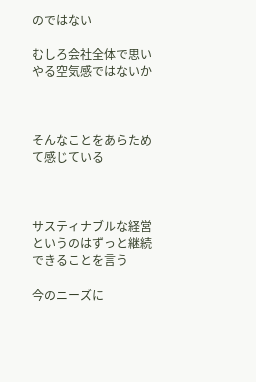のではない

むしろ会社全体で思いやる空気感ではないか



そんなことをあらためて感じている



サスティナブルな経営というのはずっと継続できることを言う

今のニーズに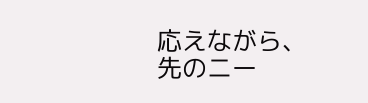応えながら、先のニー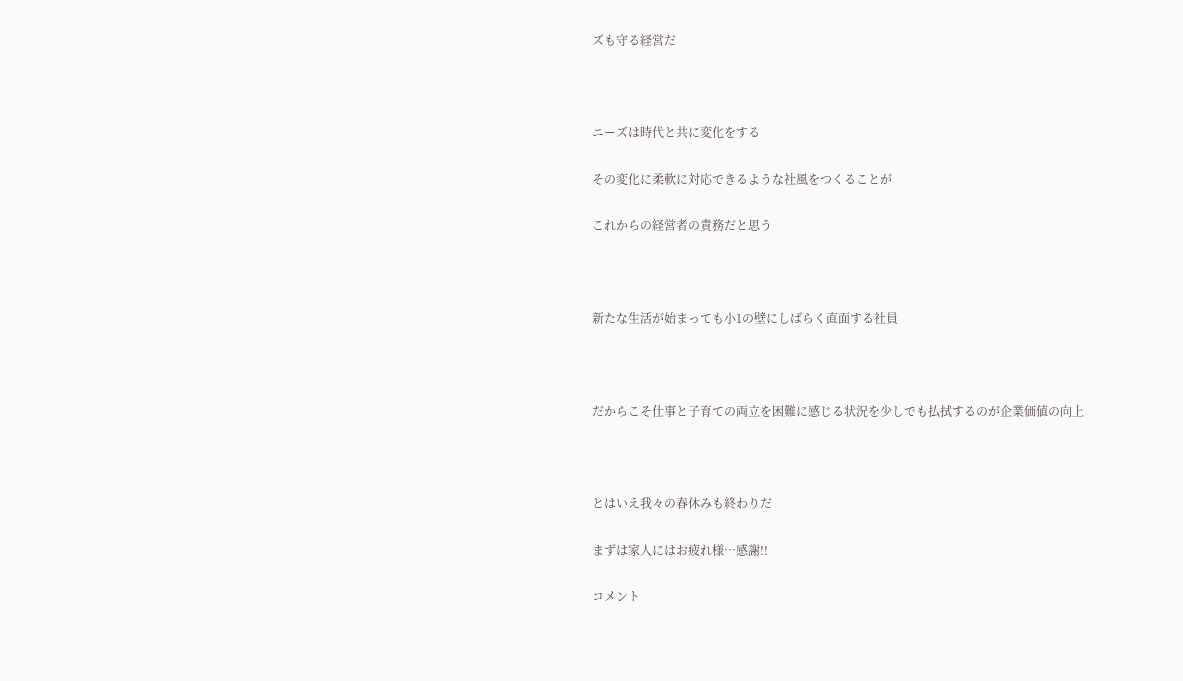ズも守る経営だ



ニーズは時代と共に変化をする

その変化に柔軟に対応できるような社風をつくることが

これからの経営者の責務だと思う



新たな生活が始まっても小1の壁にしばらく直面する社員



だからこそ仕事と子育ての両立を困難に感じる状況を少しでも払拭するのが企業価値の向上



とはいえ我々の春休みも終わりだ

まずは家人にはお疲れ様…感謝!!

コメント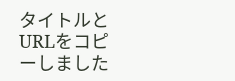タイトルとURLをコピーしました